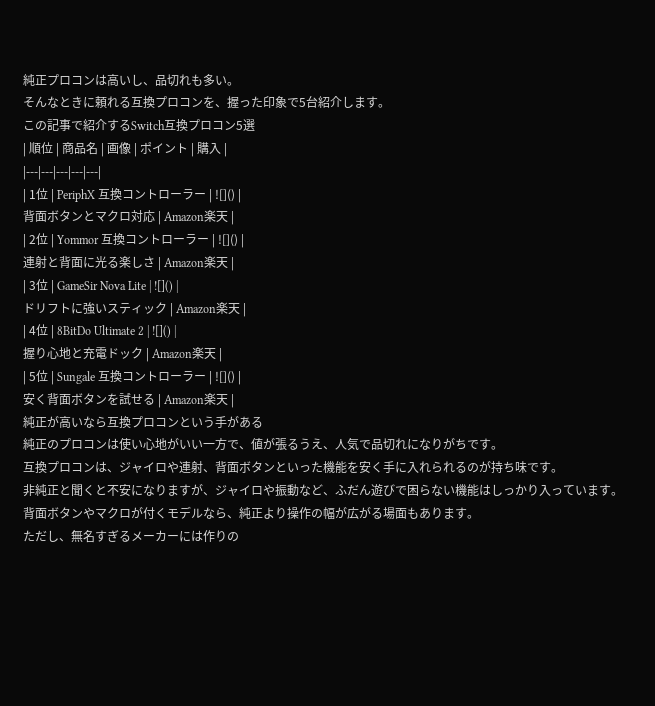純正プロコンは高いし、品切れも多い。
そんなときに頼れる互換プロコンを、握った印象で5台紹介します。
この記事で紹介するSwitch互換プロコン5選
| 順位 | 商品名 | 画像 | ポイント | 購入 |
|---|---|---|---|---|
| 1位 | PeriphX 互換コントローラー | ![]() |
背面ボタンとマクロ対応 | Amazon楽天 |
| 2位 | Yommor 互換コントローラー | ![]() |
連射と背面に光る楽しさ | Amazon楽天 |
| 3位 | GameSir Nova Lite | ![]() |
ドリフトに強いスティック | Amazon楽天 |
| 4位 | 8BitDo Ultimate 2 | ![]() |
握り心地と充電ドック | Amazon楽天 |
| 5位 | Sungale 互換コントローラー | ![]() |
安く背面ボタンを試せる | Amazon楽天 |
純正が高いなら互換プロコンという手がある
純正のプロコンは使い心地がいい一方で、値が張るうえ、人気で品切れになりがちです。
互換プロコンは、ジャイロや連射、背面ボタンといった機能を安く手に入れられるのが持ち味です。
非純正と聞くと不安になりますが、ジャイロや振動など、ふだん遊びで困らない機能はしっかり入っています。
背面ボタンやマクロが付くモデルなら、純正より操作の幅が広がる場面もあります。
ただし、無名すぎるメーカーには作りの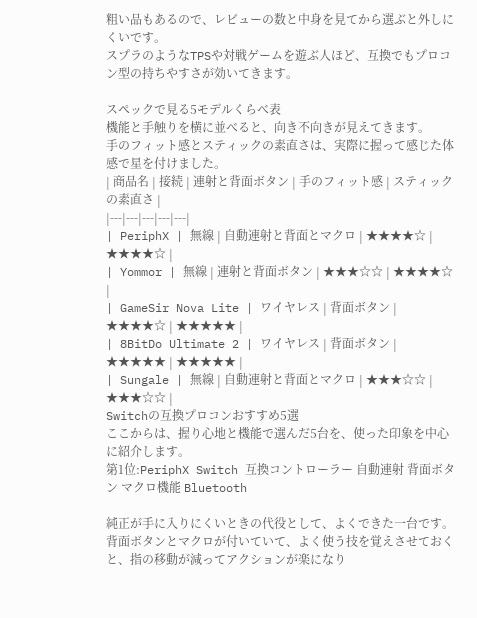粗い品もあるので、レビューの数と中身を見てから選ぶと外しにくいです。
スプラのようなTPSや対戦ゲームを遊ぶ人ほど、互換でもプロコン型の持ちやすさが効いてきます。

スペックで見る5モデルくらべ表
機能と手触りを横に並べると、向き不向きが見えてきます。
手のフィット感とスティックの素直さは、実際に握って感じた体感で星を付けました。
| 商品名 | 接続 | 連射と背面ボタン | 手のフィット感 | スティックの素直さ |
|---|---|---|---|---|
| PeriphX | 無線 | 自動連射と背面とマクロ | ★★★★☆ | ★★★★☆ |
| Yommor | 無線 | 連射と背面ボタン | ★★★☆☆ | ★★★★☆ |
| GameSir Nova Lite | ワイヤレス | 背面ボタン | ★★★★☆ | ★★★★★ |
| 8BitDo Ultimate 2 | ワイヤレス | 背面ボタン | ★★★★★ | ★★★★★ |
| Sungale | 無線 | 自動連射と背面とマクロ | ★★★☆☆ | ★★★☆☆ |
Switchの互換プロコンおすすめ5選
ここからは、握り心地と機能で選んだ5台を、使った印象を中心に紹介します。
第1位:PeriphX Switch 互換コントローラー 自動連射 背面ボタン マクロ機能 Bluetooth

純正が手に入りにくいときの代役として、よくできた一台です。
背面ボタンとマクロが付いていて、よく使う技を覚えさせておくと、指の移動が減ってアクションが楽になり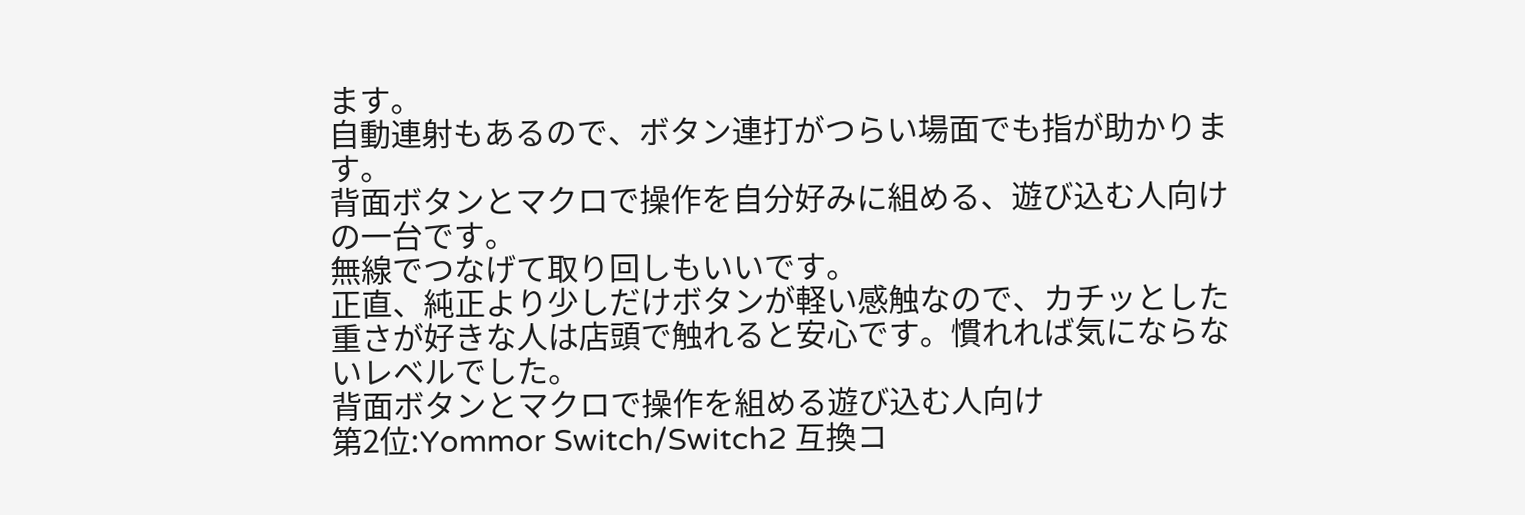ます。
自動連射もあるので、ボタン連打がつらい場面でも指が助かります。
背面ボタンとマクロで操作を自分好みに組める、遊び込む人向けの一台です。
無線でつなげて取り回しもいいです。
正直、純正より少しだけボタンが軽い感触なので、カチッとした重さが好きな人は店頭で触れると安心です。慣れれば気にならないレベルでした。
背面ボタンとマクロで操作を組める遊び込む人向け
第2位:Yommor Switch/Switch2 互換コ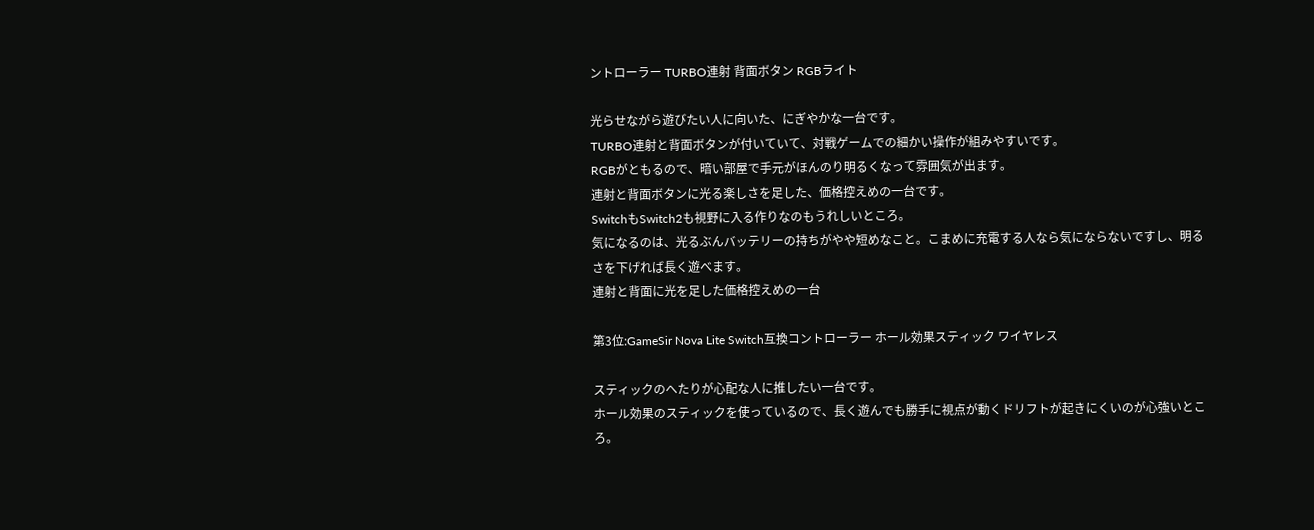ントローラー TURBO連射 背面ボタン RGBライト

光らせながら遊びたい人に向いた、にぎやかな一台です。
TURBO連射と背面ボタンが付いていて、対戦ゲームでの細かい操作が組みやすいです。
RGBがともるので、暗い部屋で手元がほんのり明るくなって雰囲気が出ます。
連射と背面ボタンに光る楽しさを足した、価格控えめの一台です。
SwitchもSwitch2も視野に入る作りなのもうれしいところ。
気になるのは、光るぶんバッテリーの持ちがやや短めなこと。こまめに充電する人なら気にならないですし、明るさを下げれば長く遊べます。
連射と背面に光を足した価格控えめの一台

第3位:GameSir Nova Lite Switch互換コントローラー ホール効果スティック ワイヤレス

スティックのへたりが心配な人に推したい一台です。
ホール効果のスティックを使っているので、長く遊んでも勝手に視点が動くドリフトが起きにくいのが心強いところ。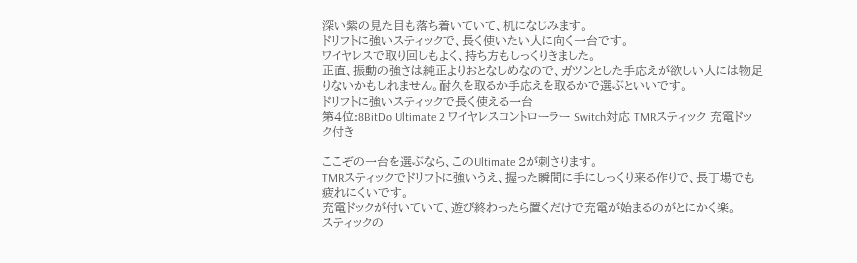深い紫の見た目も落ち着いていて、机になじみます。
ドリフトに強いスティックで、長く使いたい人に向く一台です。
ワイヤレスで取り回しもよく、持ち方もしっくりきました。
正直、振動の強さは純正よりおとなしめなので、ガツンとした手応えが欲しい人には物足りないかもしれません。耐久を取るか手応えを取るかで選ぶといいです。
ドリフトに強いスティックで長く使える一台
第4位:8BitDo Ultimate 2 ワイヤレスコントローラー Switch対応 TMRスティック 充電ドック付き

ここぞの一台を選ぶなら、このUltimate 2が刺さります。
TMRスティックでドリフトに強いうえ、握った瞬間に手にしっくり来る作りで、長丁場でも疲れにくいです。
充電ドックが付いていて、遊び終わったら置くだけで充電が始まるのがとにかく楽。
スティックの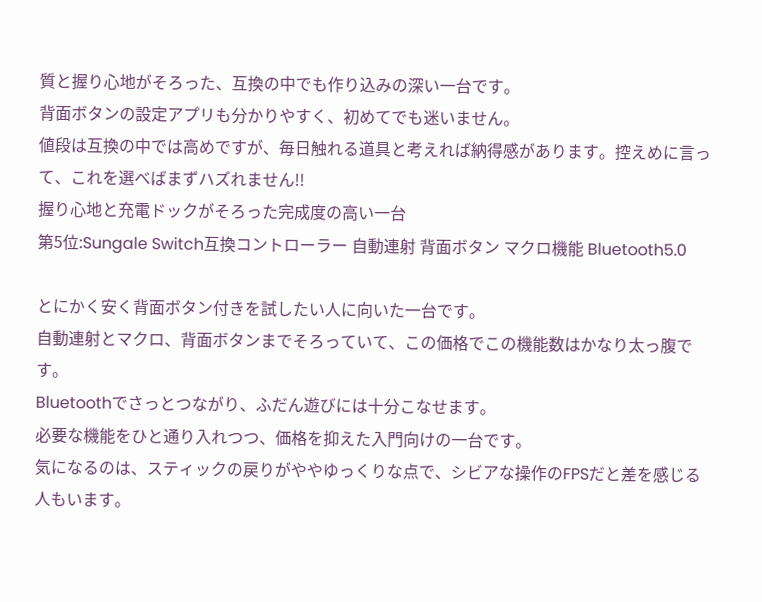質と握り心地がそろった、互換の中でも作り込みの深い一台です。
背面ボタンの設定アプリも分かりやすく、初めてでも迷いません。
値段は互換の中では高めですが、毎日触れる道具と考えれば納得感があります。控えめに言って、これを選べばまずハズれません!!
握り心地と充電ドックがそろった完成度の高い一台
第5位:Sungale Switch互換コントローラー 自動連射 背面ボタン マクロ機能 Bluetooth5.0

とにかく安く背面ボタン付きを試したい人に向いた一台です。
自動連射とマクロ、背面ボタンまでそろっていて、この価格でこの機能数はかなり太っ腹です。
Bluetoothでさっとつながり、ふだん遊びには十分こなせます。
必要な機能をひと通り入れつつ、価格を抑えた入門向けの一台です。
気になるのは、スティックの戻りがややゆっくりな点で、シビアな操作のFPSだと差を感じる人もいます。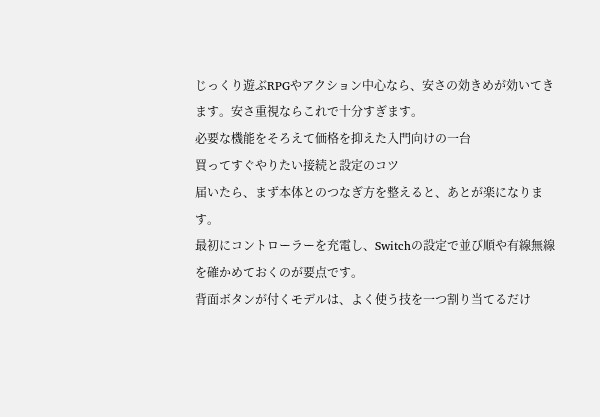じっくり遊ぶRPGやアクション中心なら、安さの効きめが効いてきます。安さ重視ならこれで十分すぎます。
必要な機能をそろえて価格を抑えた入門向けの一台
買ってすぐやりたい接続と設定のコツ
届いたら、まず本体とのつなぎ方を整えると、あとが楽になります。
最初にコントローラーを充電し、Switchの設定で並び順や有線無線を確かめておくのが要点です。
背面ボタンが付くモデルは、よく使う技を一つ割り当てるだけ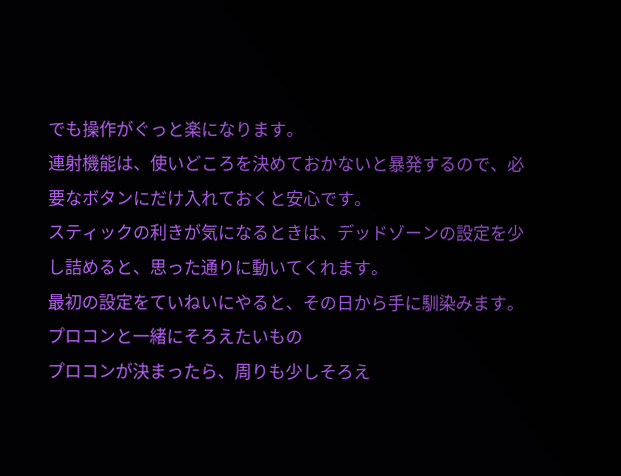でも操作がぐっと楽になります。
連射機能は、使いどころを決めておかないと暴発するので、必要なボタンにだけ入れておくと安心です。
スティックの利きが気になるときは、デッドゾーンの設定を少し詰めると、思った通りに動いてくれます。
最初の設定をていねいにやると、その日から手に馴染みます。
プロコンと一緒にそろえたいもの
プロコンが決まったら、周りも少しそろえ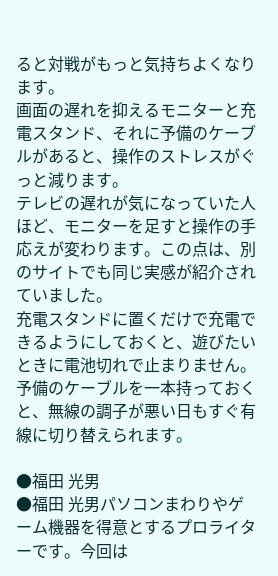ると対戦がもっと気持ちよくなります。
画面の遅れを抑えるモニターと充電スタンド、それに予備のケーブルがあると、操作のストレスがぐっと減ります。
テレビの遅れが気になっていた人ほど、モニターを足すと操作の手応えが変わります。この点は、別のサイトでも同じ実感が紹介されていました。
充電スタンドに置くだけで充電できるようにしておくと、遊びたいときに電池切れで止まりません。
予備のケーブルを一本持っておくと、無線の調子が悪い日もすぐ有線に切り替えられます。

●福田 光男
●福田 光男パソコンまわりやゲーム機器を得意とするプロライターです。今回は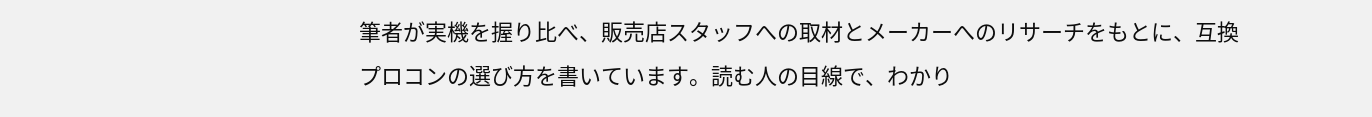筆者が実機を握り比べ、販売店スタッフへの取材とメーカーへのリサーチをもとに、互換プロコンの選び方を書いています。読む人の目線で、わかり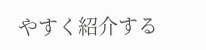やすく紹介する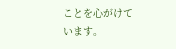ことを心がけています。